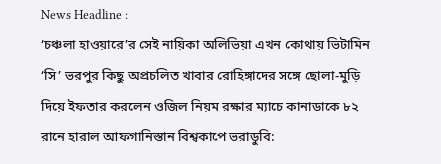News Headline :
‘চঞ্চলা হাওয়ারে’র সেই নায়িকা অলিভিয়া এখন কোথায় ভিটামিন ‘সি’ ভরপুর কিছু অপ্রচলিত খাবার রোহিঙ্গাদের সঙ্গে ছোলা-মুড়ি দিয়ে ইফতার করলেন ওজিল নিয়ম রক্ষার ম্যাচে কানাডাকে ৮২ রানে হারাল আফগানিস্তান বিশ্বকাপে ভরাডুবি: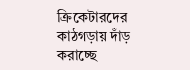ক্রিকেটারদের কাঠগড়ায় দাঁড় করাচ্ছে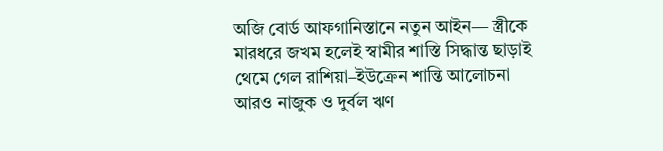অজি বোর্ড আফগানিস্তানে নতুন আইন— স্ত্রীকে মারধরে জখম হলেই স্বামীর শাস্তি সিদ্ধান্ত ছাড়াই থেমে গেল রাশিয়া–ইউক্রেন শান্তি আলোচনা আরও নাজুক ও দুর্বল ঋণ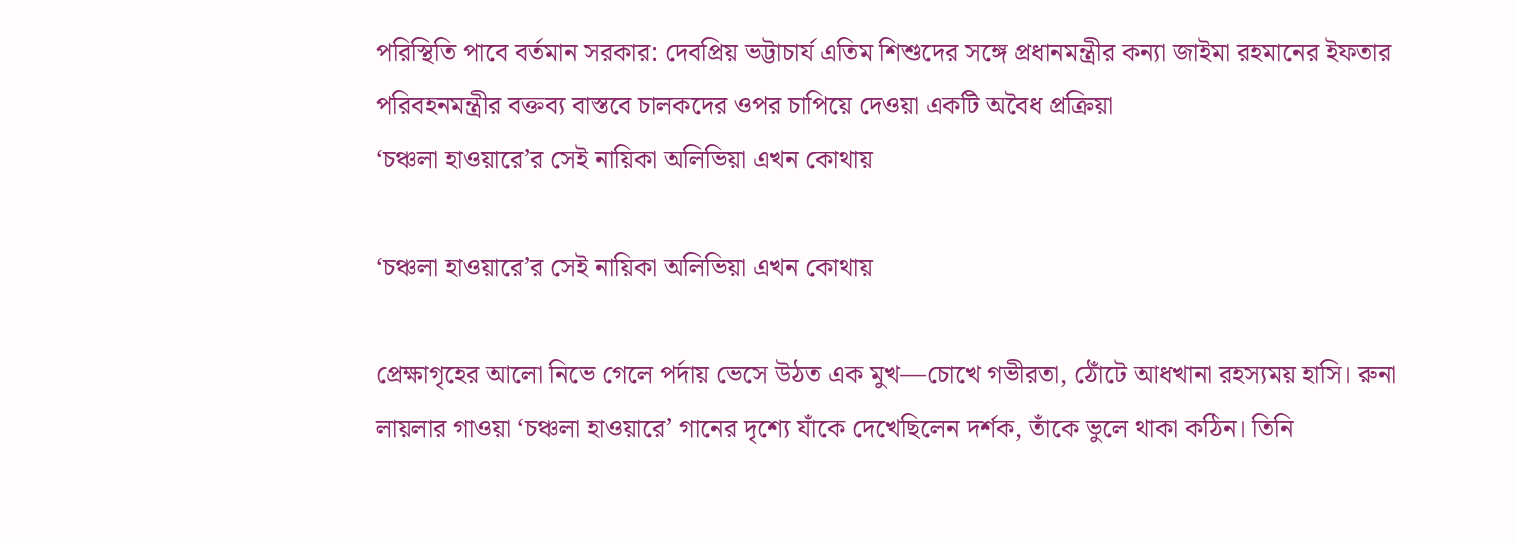পরিস্থিতি পাবে বর্তমান সরকার: দেবপ্রিয় ভট্টাচার্য এতিম শিশুদের সঙ্গে প্রধানমন্ত্রীর কন্যা জাইমা রহমানের ইফতার পরিবহনমন্ত্রীর বক্তব্য বাস্তবে চালকদের ওপর চাপিয়ে দেওয়া একটি অবৈধ প্রক্রিয়া
‘চঞ্চলা হাওয়ারে’র সেই নায়িকা অলিভিয়া এখন কোথায়

‘চঞ্চলা হাওয়ারে’র সেই নায়িকা অলিভিয়া এখন কোথায়

প্রেক্ষাগৃহের আলো নিভে গেলে পর্দায় ভেসে উঠত এক মুখ—চোখে গভীরতা, ঠোঁটে আধখানা রহস্যময় হাসি। রুনা লায়লার গাওয়া ‘চঞ্চলা হাওয়ারে’ গানের দৃশ্যে যাঁকে দেখেছিলেন দর্শক, তাঁকে ভুলে থাকা কঠিন। তিনি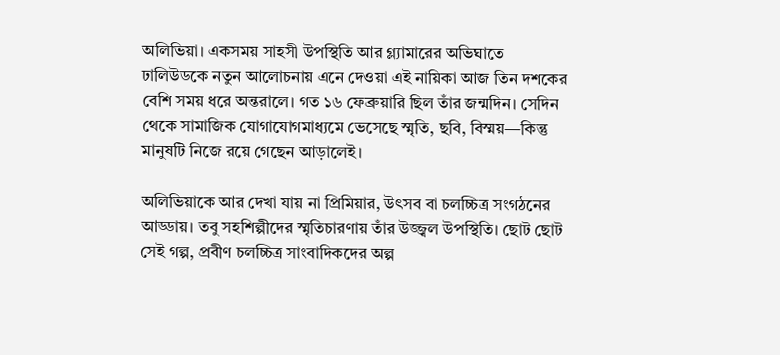অলিভিয়া। একসময় সাহসী উপস্থিতি আর গ্ল্যামারের অভিঘাতে ঢালিউডকে নতুন আলোচনায় এনে দেওয়া এই নায়িকা আজ তিন দশকের বেশি সময় ধরে অন্তরালে। গত ১৬ ফেব্রুয়ারি ছিল তাঁর জন্মদিন। সেদিন থেকে সামাজিক যোগাযোগমাধ্যমে ভেসেছে স্মৃতি, ছবি, বিস্ময়—কিন্তু মানুষটি নিজে রয়ে গেছেন আড়ালেই।

অলিভিয়াকে আর দেখা যায় না প্রিমিয়ার, উৎসব বা চলচ্চিত্র সংগঠনের আড্ডায়। তবু সহশিল্পীদের স্মৃতিচারণায় তাঁর উজ্জ্বল উপস্থিতি। ছোট ছোট সেই গল্প, প্রবীণ চলচ্চিত্র সাংবাদিকদের অল্প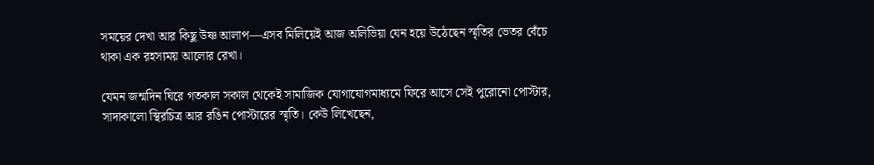সময়ের দেখা আর কিছু উষ্ণ আলাপ—এসব মিলিয়েই আজ অলিভিয়া যেন হয়ে উঠেছেন স্মৃতির ভেতর বেঁচে থাকা এক রহস্যময় আলোর রেখা।

যেমন জন্মদিন ঘিরে গতকাল সকাল থেকেই সামাজিক যোগাযোগমাধ্যমে ফিরে আসে সেই পুরোনো পোস্টার, সাদাকালো স্থিরচিত্র আর রঙিন পোস্টারের স্মৃতি। কেউ লিখেছেন,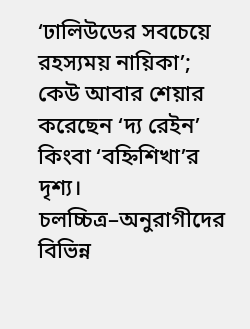‘ঢালিউডের সবচেয়ে রহস্যময় নায়িকা’; কেউ আবার শেয়ার করেছেন ‘দ্য রেইন’ কিংবা ‘বহ্নিশিখা’র দৃশ্য। চলচ্চিত্র–অনুরাগীদের বিভিন্ন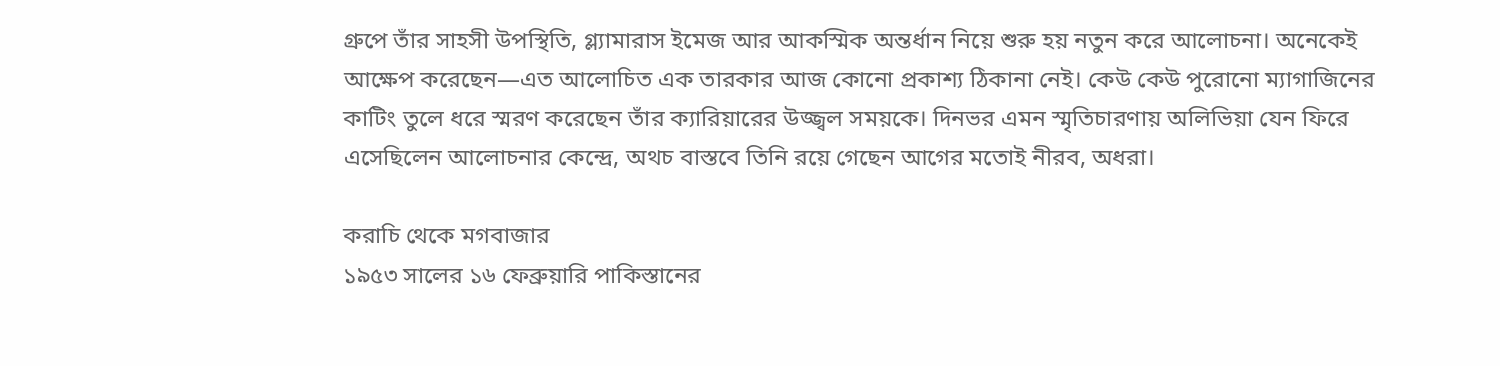গ্রুপে তাঁর সাহসী উপস্থিতি, গ্ল্যামারাস ইমেজ আর আকস্মিক অন্তর্ধান নিয়ে শুরু হয় নতুন করে আলোচনা। অনেকেই আক্ষেপ করেছেন—এত আলোচিত এক তারকার আজ কোনো প্রকাশ্য ঠিকানা নেই। কেউ কেউ পুরোনো ম্যাগাজিনের কাটিং তুলে ধরে স্মরণ করেছেন তাঁর ক্যারিয়ারের উজ্জ্বল সময়কে। দিনভর এমন স্মৃতিচারণায় অলিভিয়া যেন ফিরে এসেছিলেন আলোচনার কেন্দ্রে, অথচ বাস্তবে তিনি রয়ে গেছেন আগের মতোই নীরব, অধরা।

করাচি থেকে মগবাজার
১৯৫৩ সালের ১৬ ফেব্রুয়ারি পাকিস্তানের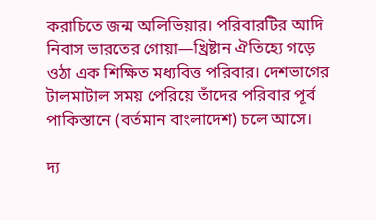করাচিতে জন্ম অলিভিয়ার। পরিবারটির আদি নিবাস ভারতের গোয়া—খ্রিষ্টান ঐতিহ্যে গড়ে ওঠা এক শিক্ষিত মধ্যবিত্ত পরিবার। দেশভাগের টালমাটাল সময় পেরিয়ে তাঁদের পরিবার পূর্ব পাকিস্তানে (বর্তমান বাংলাদেশ) চলে আসে।

দ্য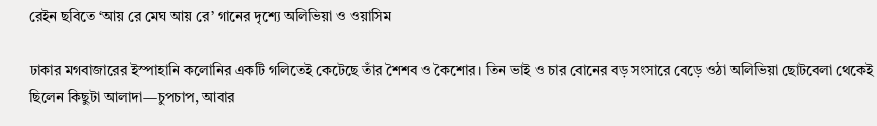রেইন ছবিতে ‘আয় রে মেঘ আয় রে’ গানের দৃশ্যে অলিভিয়া ও ওয়াসিম

ঢাকার মগবাজারের ইস্পাহানি কলোনির একটি গলিতেই কেটেছে তাঁর শৈশব ও কৈশোর। তিন ভাই ও চার বোনের বড় সংসারে বেড়ে ওঠা অলিভিয়া ছোটবেলা থেকেই ছিলেন কিছুটা আলাদা—চুপচাপ, আবার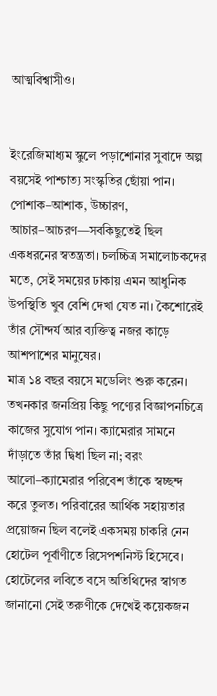আত্মবিশ্বাসীও।


ইংরেজিমাধ্যম স্কুলে পড়াশোনার সুবাদে অল্প বয়সেই পাশ্চাত্য সংস্কৃতির ছোঁয়া পান। পোশাক–আশাক, উচ্চারণ, আচার–আচরণ—সবকিছুতেই ছিল একধরনের স্বতন্ত্রতা। চলচ্চিত্র সমালোচকদের মতে, সেই সময়ের ঢাকায় এমন আধুনিক উপস্থিতি খুব বেশি দেখা যেত না। কৈশোরেই তাঁর সৌন্দর্য আর ব্যক্তিত্ব নজর কাড়ে আশপাশের মানুষের।
মাত্র ১৪ বছর বয়সে মডেলিং শুরু করেন। তখনকার জনপ্রিয় কিছু পণ্যের বিজ্ঞাপনচিত্রে কাজের সুযোগ পান। ক্যামেরার সামনে দাঁড়াতে তাঁর দ্বিধা ছিল না; বরং আলো–ক্যামেরার পরিবেশ তাঁকে স্বচ্ছন্দ করে তুলত। পরিবারের আর্থিক সহায়তার প্রয়োজন ছিল বলেই একসময় চাকরি নেন হোটেল পূর্বাণীতে রিসেপশনিস্ট হিসেবে।
হোটেলের লবিতে বসে অতিথিদের স্বাগত জানানো সেই তরুণীকে দেখেই কয়েকজন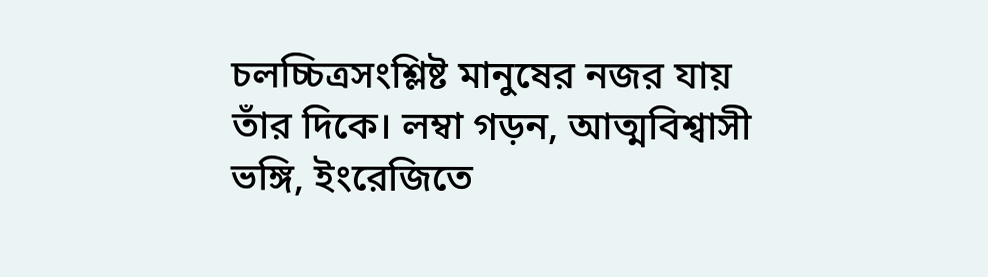চলচ্চিত্রসংশ্লিষ্ট মানুষের নজর যায় তাঁর দিকে। লম্বা গড়ন, আত্মবিশ্বাসী ভঙ্গি, ইংরেজিতে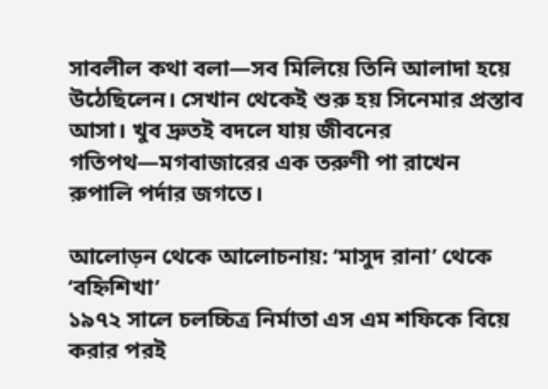সাবলীল কথা বলা—সব মিলিয়ে তিনি আলাদা হয়ে উঠেছিলেন। সেখান থেকেই শুরু হয় সিনেমার প্রস্তাব আসা। খুব দ্রুতই বদলে যায় জীবনের গতিপথ—মগবাজারের এক তরুণী পা রাখেন রুপালি পর্দার জগতে।

আলোড়ন থেকে আলোচনায়: ‘মাসুদ রানা’ থেকে ‘বহ্নিশিখা’
১৯৭২ সালে চলচ্চিত্র নির্মাতা এস এম শফিকে বিয়ে করার পরই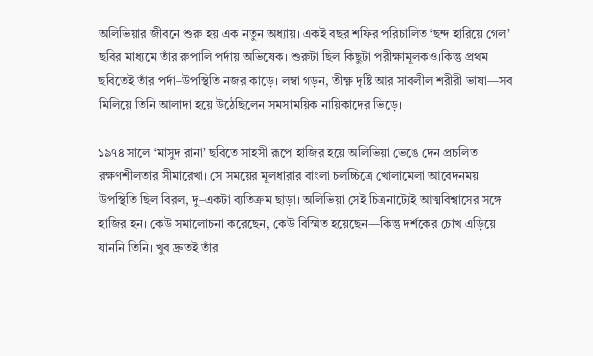অলিভিয়ার জীবনে শুরু হয় এক নতুন অধ্যায়। একই বছর শফির পরিচালিত ‘ছন্দ হারিয়ে গেল’ ছবির মাধ্যমে তাঁর রুপালি পর্দায় অভিষেক। শুরুটা ছিল কিছুটা পরীক্ষামূলকও।কিন্তু প্রথম ছবিতেই তাঁর পর্দা–উপস্থিতি নজর কাড়ে। লম্বা গড়ন, তীক্ষ্ণ দৃষ্টি আর সাবলীল শরীরী ভাষা—সব মিলিয়ে তিনি আলাদা হয়ে উঠেছিলেন সমসাময়িক নায়িকাদের ভিড়ে।

১৯৭৪ সালে ‘মাসুদ রানা’ ছবিতে সাহসী রূপে হাজির হয়ে অলিভিয়া ভেঙে দেন প্রচলিত রক্ষণশীলতার সীমারেখা। সে সময়ের মূলধারার বাংলা চলচ্চিত্রে খোলামেলা আবেদনময় উপস্থিতি ছিল বিরল, দু–একটা ব্যতিক্রম ছাড়া। অলিভিয়া সেই চিত্রনাট্যেই আত্মবিশ্বাসের সঙ্গে হাজির হন। কেউ সমালোচনা করেছেন, কেউ বিস্মিত হয়েছেন—কিন্তু দর্শকের চোখ এড়িয়ে যাননি তিনি। খুব দ্রুতই তাঁর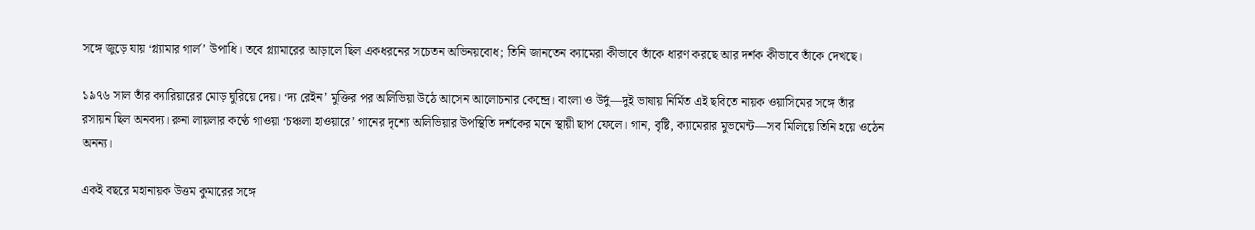সঙ্গে জুড়ে যায় ‘গ্ল্যামার গার্ল’ উপাধি। তবে গ্ল্যামারের আড়ালে ছিল একধরনের সচেতন অভিনয়বোধ; তিনি জানতেন ক্যামেরা কীভাবে তাঁকে ধারণ করছে আর দর্শক কীভাবে তাঁকে দেখছে।

১৯৭৬ সাল তাঁর ক্যারিয়ারের মোড় ঘুরিয়ে দেয়। ‘দ্য রেইন’ মুক্তির পর অলিভিয়া উঠে আসেন আলোচনার কেন্দ্রে। বাংলা ও উর্দু—দুই ভাষায় নির্মিত এই ছবিতে নায়ক ওয়াসিমের সঙ্গে তাঁর রসায়ন ছিল অনবদ্য। রুনা লায়লার কণ্ঠে গাওয়া ‘চঞ্চলা হাওয়ারে’ গানের দৃশ্যে অলিভিয়ার উপস্থিতি দর্শকের মনে স্থায়ী ছাপ ফেলে। গান, বৃষ্টি, ক্যামেরার মুভমেন্ট—সব মিলিয়ে তিনি হয়ে ওঠেন অনন্য।

একই বছরে মহানায়ক উত্তম কুমারের সঙ্গে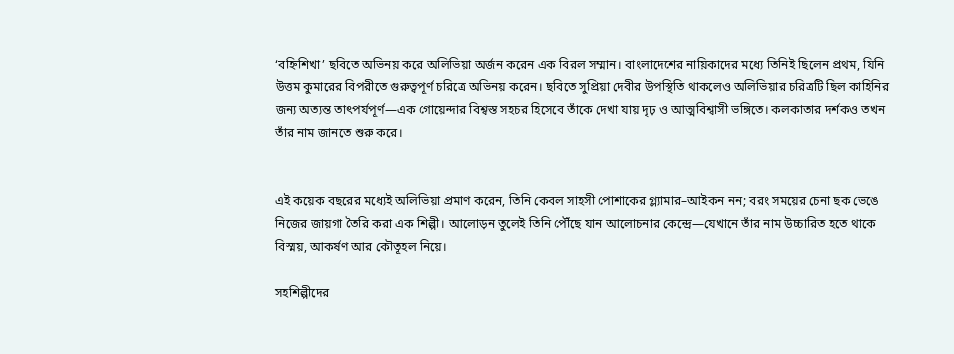‘বহ্নিশিখা’ ছবিতে অভিনয় করে অলিভিয়া অর্জন করেন এক বিরল সম্মান। বাংলাদেশের নায়িকাদের মধ্যে তিনিই ছিলেন প্রথম, যিনি উত্তম কুমারের বিপরীতে গুরুত্বপূর্ণ চরিত্রে অভিনয় করেন। ছবিতে সুপ্রিয়া দেবীর উপস্থিতি থাকলেও অলিভিয়ার চরিত্রটি ছিল কাহিনির জন্য অত্যন্ত তাৎপর্যপূর্ণ—এক গোয়েন্দার বিশ্বস্ত সহচর হিসেবে তাঁকে দেখা যায় দৃঢ় ও আত্মবিশ্বাসী ভঙ্গিতে। কলকাতার দর্শকও তখন তাঁর নাম জানতে শুরু করে।


এই কয়েক বছরের মধ্যেই অলিভিয়া প্রমাণ করেন, তিনি কেবল সাহসী পোশাকের গ্ল্যামার–আইকন নন; বরং সময়ের চেনা ছক ভেঙে নিজের জায়গা তৈরি করা এক শিল্পী। আলোড়ন তুলেই তিনি পৌঁছে যান আলোচনার কেন্দ্রে—যেখানে তাঁর নাম উচ্চারিত হতে থাকে বিস্ময়, আকর্ষণ আর কৌতূহল নিয়ে।

সহশিল্পীদের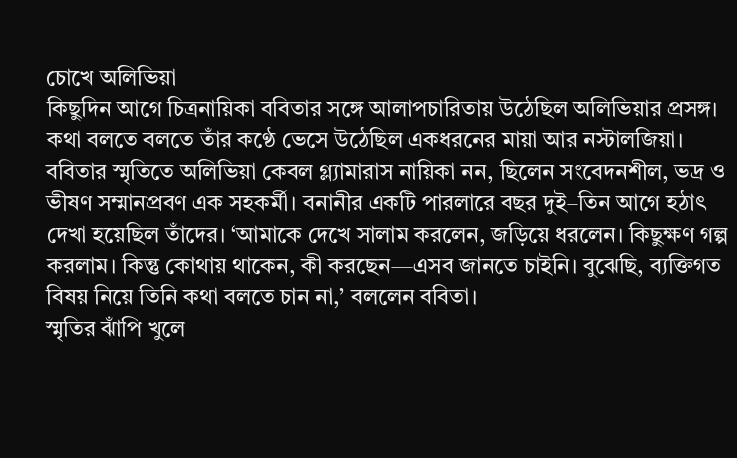চোখে অলিভিয়া
কিছুদিন আগে চিত্রনায়িকা ববিতার সঙ্গে আলাপচারিতায় উঠেছিল অলিভিয়ার প্রসঙ্গ। কথা বলতে বলতে তাঁর কণ্ঠে ভেসে উঠেছিল একধরনের মায়া আর নস্টালজিয়া। ববিতার স্মৃতিতে অলিভিয়া কেবল গ্ল্যামারাস নায়িকা নন, ছিলেন সংবেদনশীল, ভদ্র ও ভীষণ সম্মানপ্রবণ এক সহকর্মী। বনানীর একটি পারলারে বছর দুই–তিন আগে হঠাৎ দেখা হয়েছিল তাঁদের। ‘আমাকে দেখে সালাম করলেন, জড়িয়ে ধরলেন। কিছুক্ষণ গল্প করলাম। কিন্তু কোথায় থাকেন, কী করছেন—এসব জানতে চাইনি। বুঝেছি, ব্যক্তিগত বিষয় নিয়ে তিনি কথা বলতে চান না,’ বললেন ববিতা।
স্মৃতির ঝাঁপি খুলে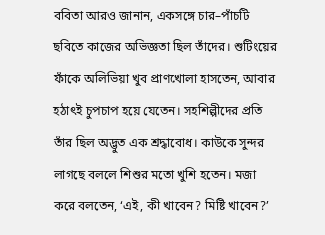ববিতা আরও জানান, একসঙ্গে চার–পাঁচটি ছবিতে কাজের অভিজ্ঞতা ছিল তাঁদের। শুটিংয়ের ফাঁকে অলিভিয়া খুব প্রাণখোলা হাসতেন, আবার হঠাৎই চুপচাপ হয়ে যেতেন। সহশিল্পীদের প্রতি তাঁর ছিল অদ্ভুত এক শ্রদ্ধাবোধ। কাউকে সুন্দর লাগছে বললে শিশুর মতো খুশি হতেন। মজা করে বলতেন, ‘এই, কী খাবেন? মিষ্টি খাবেন?’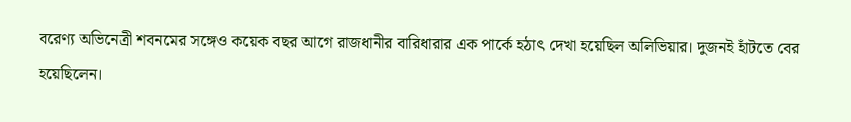বরেণ্য অভিনেত্রী শবনমের সঙ্গেও কয়েক বছর আগে রাজধানীর বারিধারার এক পার্কে হঠাৎ দেখা হয়েছিল অলিভিয়ার। দুজনই হাঁটতে বের হয়েছিলেন।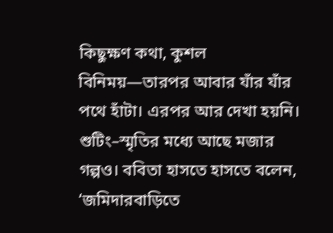কিছুক্ষণ কথা, কুশল বিনিময়—তারপর আবার যাঁর যাঁর পথে হাঁটা। এরপর আর দেখা হয়নি।
শুটিং–স্মৃতির মধ্যে আছে মজার গল্পও। ববিতা হাসতে হাসতে বলেন, ‘জমিদারবাড়িতে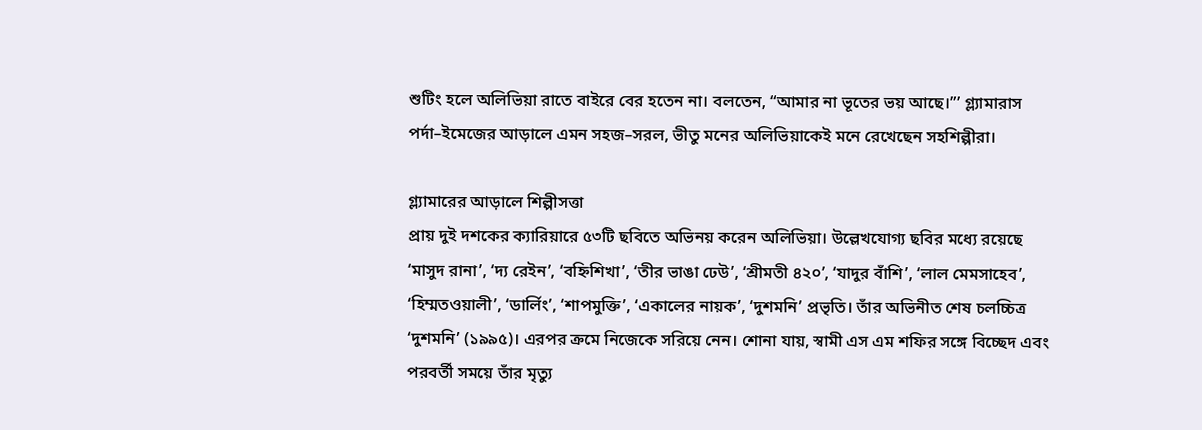শুটিং হলে অলিভিয়া রাতে বাইরে বের হতেন না। বলতেন, “আমার না ভূতের ভয় আছে।”’ গ্ল্যামারাস পর্দা–ইমেজের আড়ালে এমন সহজ–সরল, ভীতু মনের অলিভিয়াকেই মনে রেখেছেন সহশিল্পীরা।

গ্ল্যামারের আড়ালে শিল্পীসত্তা
প্রায় দুই দশকের ক্যারিয়ারে ৫৩টি ছবিতে অভিনয় করেন অলিভিয়া। উল্লেখযোগ্য ছবির মধ্যে রয়েছে ‘মাসুদ রানা’, ‘দ্য রেইন’, ‘বহ্নিশিখা’, ‘তীর ভাঙা ঢেউ’, ‘শ্রীমতী ৪২০’, ‘যাদুর বাঁশি’, ‘লাল মেমসাহেব’, ‘হিম্মতওয়ালী’, ‘ডার্লিং’, ‘শাপমুক্তি’, ‘একালের নায়ক’, ‘দুশমনি’ প্রভৃতি। তাঁর অভিনীত শেষ চলচ্চিত্র ‘দুশমনি’ (১৯৯৫)। এরপর ক্রমে নিজেকে সরিয়ে নেন। শোনা যায়, স্বামী এস এম শফির সঙ্গে বিচ্ছেদ এবং পরবর্তী সময়ে তাঁর মৃত্যু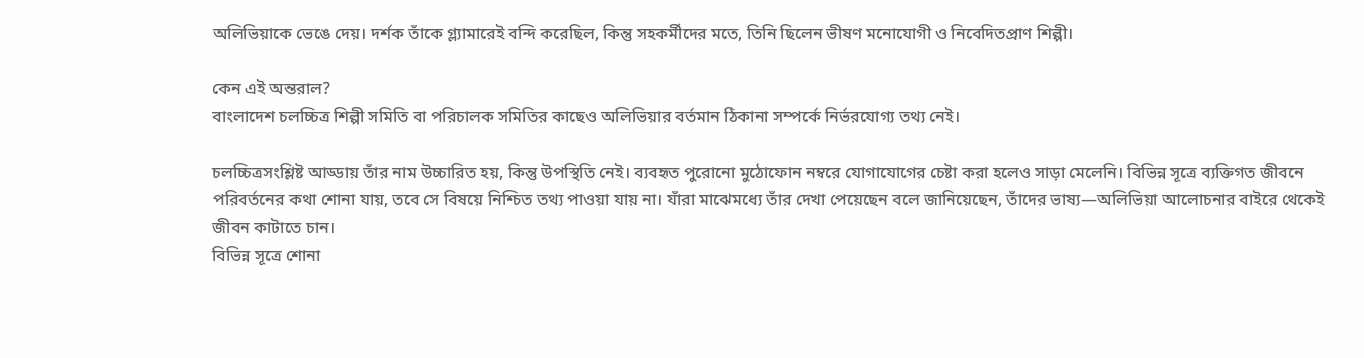অলিভিয়াকে ভেঙে দেয়। দর্শক তাঁকে গ্ল্যামারেই বন্দি করেছিল, কিন্তু সহকর্মীদের মতে, তিনি ছিলেন ভীষণ মনোযোগী ও নিবেদিতপ্রাণ শিল্পী।

কেন এই অন্তরাল?
বাংলাদেশ চলচ্চিত্র শিল্পী সমিতি বা পরিচালক সমিতির কাছেও অলিভিয়ার বর্তমান ঠিকানা সম্পর্কে নির্ভরযোগ্য তথ্য নেই।

চলচ্চিত্রসংশ্লিষ্ট আড্ডায় তাঁর নাম উচ্চারিত হয়, কিন্তু উপস্থিতি নেই। ব্যবহৃত পুরোনো মুঠোফোন নম্বরে যোগাযোগের চেষ্টা করা হলেও সাড়া মেলেনি। বিভিন্ন সূত্রে ব্যক্তিগত জীবনে পরিবর্তনের কথা শোনা যায়, তবে সে বিষয়ে নিশ্চিত তথ্য পাওয়া যায় না। যাঁরা মাঝেমধ্যে তাঁর দেখা পেয়েছেন বলে জানিয়েছেন, তাঁদের ভাষ্য—অলিভিয়া আলোচনার বাইরে থেকেই জীবন কাটাতে চান।
বিভিন্ন সূত্রে শোনা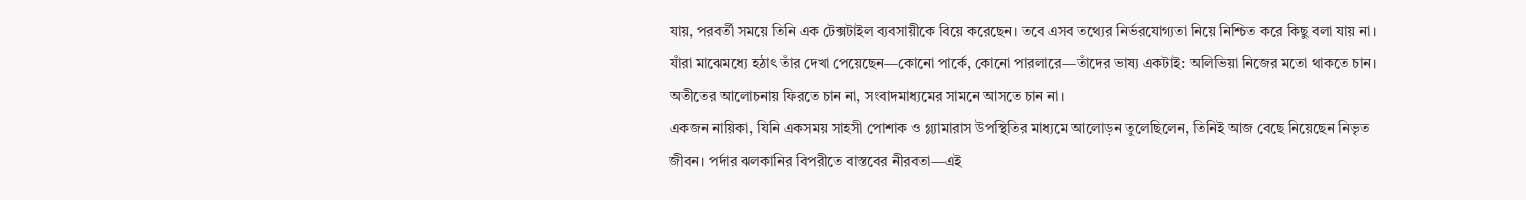যায়, পরবর্তী সময়ে তিনি এক টেক্সটাইল ব্যবসায়ীকে বিয়ে করেছেন। তবে এসব তথ্যের নির্ভরযোগ্যতা নিয়ে নিশ্চিত করে কিছু বলা যায় না। যাঁরা মাঝেমধ্যে হঠাৎ তাঁর দেখা পেয়েছেন—কোনো পার্কে, কোনো পারলারে—তাঁদের ভাষ্য একটাই: অলিভিয়া নিজের মতো থাকতে চান। অতীতের আলোচনায় ফিরতে চান না, সংবাদমাধ্যমের সামনে আসতে চান না।
একজন নায়িকা, যিনি একসময় সাহসী পোশাক ও গ্ল্যামারাস উপস্থিতির মাধ্যমে আলোড়ন তুলেছিলেন, তিনিই আজ বেছে নিয়েছেন নিভৃত জীবন। পর্দার ঝলকানির বিপরীতে বাস্তবের নীরবতা—এই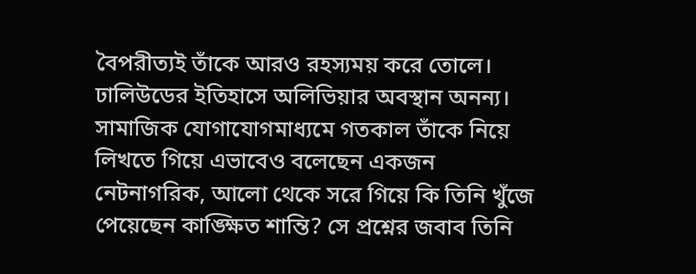বৈপরীত্যই তাঁকে আরও রহস্যময় করে তোলে। ঢালিউডের ইতিহাসে অলিভিয়ার অবস্থান অনন্য। সামাজিক যোগাযোগমাধ্যমে গতকাল তাঁকে নিয়ে লিখতে গিয়ে এভাবেও বলেছেন একজন নেটনাগরিক, আলো থেকে সরে গিয়ে কি তিনি খুঁজে পেয়েছেন কাঙ্ক্ষিত শান্তি? সে প্রশ্নের জবাব তিনি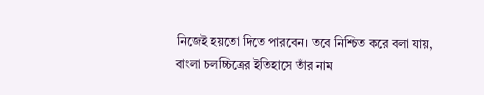নিজেই হয়তো দিতে পারবেন। তবে নিশ্চিত করে বলা যায়, বাংলা চলচ্চিত্রের ইতিহাসে তাঁর নাম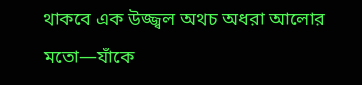থাকবে এক উজ্জ্বল অথচ অধরা আলোর মতো—যাঁকে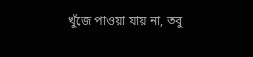খুঁজে পাওয়া যায় না, তবু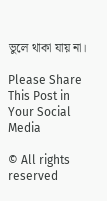ভুলে থাকা যায় না।

Please Share This Post in Your Social Media

© All rights reserved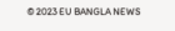© 2023 EU BANGLA NEWS